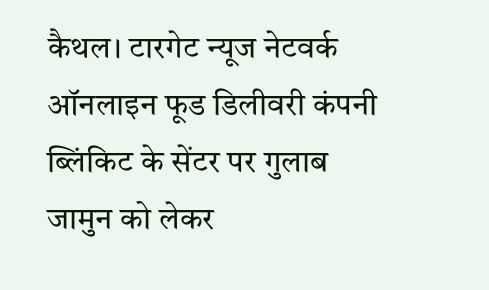कैथल। टारगेट न्यूज नेटवर्क
ऑनलाइन फूड डिलीवरी कंपनी ब्लिंकिट के सेंटर पर गुलाब जामुन को लेकर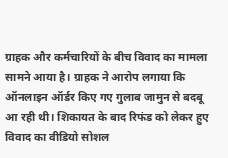ग्राहक और कर्मचारियों के बीच विवाद का मामला सामने आया है। ग्राहक ने आरोप लगाया कि ऑनलाइन ऑर्डर किए गए गुलाब जामुन से बदबू आ रही थी। शिकायत के बाद रिफंड को लेकर हुए विवाद का वीडियो सोशल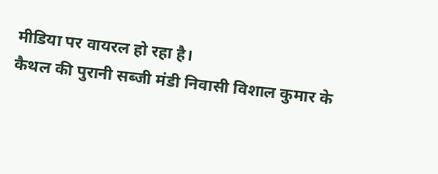मीडिया पर वायरल हो रहा है।
कैथल की पुरानी सब्जी मंडी निवासी विशाल कुमार के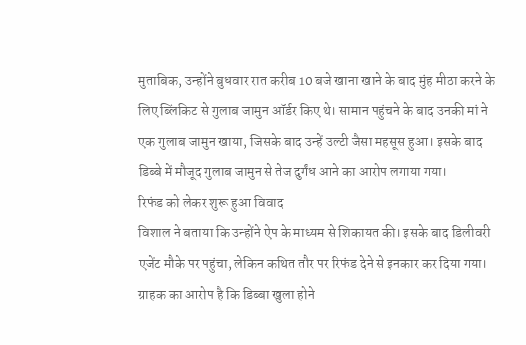मुताबिक, उन्होंने बुधवार रात करीब 10 बजे खाना खाने के बाद मुंह मीठा करने के लिए ब्लिंकिट से गुलाब जामुन ऑर्डर किए थे। सामान पहुंचने के बाद उनकी मां ने एक गुलाब जामुन खाया, जिसके बाद उन्हें उल्टी जैसा महसूस हुआ। इसके बाद डिब्बे में मौजूद गुलाब जामुन से तेज दुर्गंध आने का आरोप लगाया गया।
रिफंड को लेकर शुरू हुआ विवाद
विशाल ने बताया कि उन्होंने ऐप के माध्यम से शिकायत की। इसके बाद डिलीवरी एजेंट मौके पर पहुंचा, लेकिन कथित तौर पर रिफंड देने से इनकार कर दिया गया। ग्राहक का आरोप है कि डिब्बा खुला होने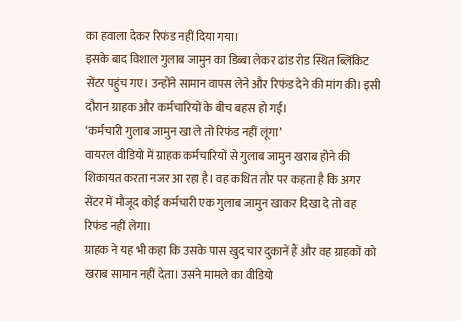का हवाला देकर रिफंड नहीं दिया गया।
इसके बाद विशाल गुलाब जामुन का डिब्बा लेकर ढांड रोड स्थित ब्लिंकिट सेंटर पहुंच गए। उन्होंने सामान वापस लेने और रिफंड देने की मांग की। इसी दौरान ग्राहक और कर्मचारियों के बीच बहस हो गई।
‘कर्मचारी गुलाब जामुन खा ले तो रिफंड नहीं लूंगा’
वायरल वीडियो में ग्राहक कर्मचारियों से गुलाब जामुन खराब होने की शिकायत करता नजर आ रहा है। वह कथित तौर पर कहता है कि अगर सेंटर में मौजूद कोई कर्मचारी एक गुलाब जामुन खाकर दिखा दे तो वह रिफंड नहीं लेगा।
ग्राहक ने यह भी कहा कि उसके पास खुद चार दुकानें हैं और वह ग्राहकों को खराब सामान नहीं देता। उसने मामले का वीडियो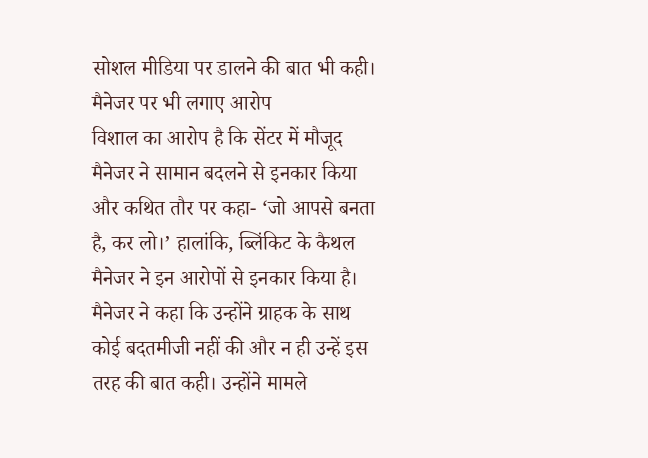सोशल मीडिया पर डालने की बात भी कही।
मैनेजर पर भी लगाए आरोप
विशाल का आरोप है कि सेंटर में मौजूद मैनेजर ने सामान बदलने से इनकार किया और कथित तौर पर कहा- ‘जो आपसे बनता है, कर लो।’ हालांकि, ब्लिंकिट के कैथल मैनेजर ने इन आरोपों से इनकार किया है।
मैनेजर ने कहा कि उन्होंने ग्राहक के साथ कोई बदतमीजी नहीं की और न ही उन्हें इस तरह की बात कही। उन्होंने मामले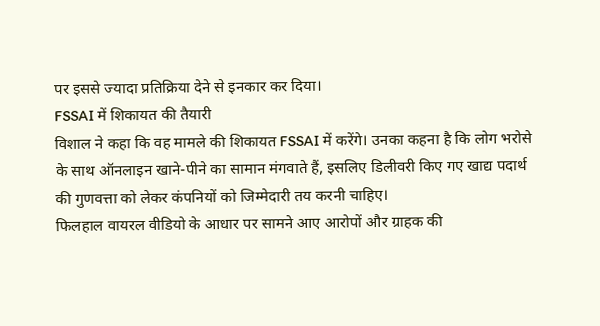पर इससे ज्यादा प्रतिक्रिया देने से इनकार कर दिया।
FSSAI में शिकायत की तैयारी
विशाल ने कहा कि वह मामले की शिकायत FSSAI में करेंगे। उनका कहना है कि लोग भरोसे के साथ ऑनलाइन खाने-पीने का सामान मंगवाते हैं, इसलिए डिलीवरी किए गए खाद्य पदार्थ की गुणवत्ता को लेकर कंपनियों को जिम्मेदारी तय करनी चाहिए।
फिलहाल वायरल वीडियो के आधार पर सामने आए आरोपों और ग्राहक की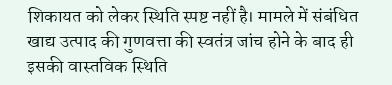शिकायत को लेकर स्थिति स्पष्ट नहीं है। मामले में संबंधित खाद्य उत्पाद की गुणवत्ता की स्वतंत्र जांच होने के बाद ही इसकी वास्तविक स्थिति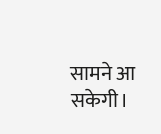सामने आ सकेगी।